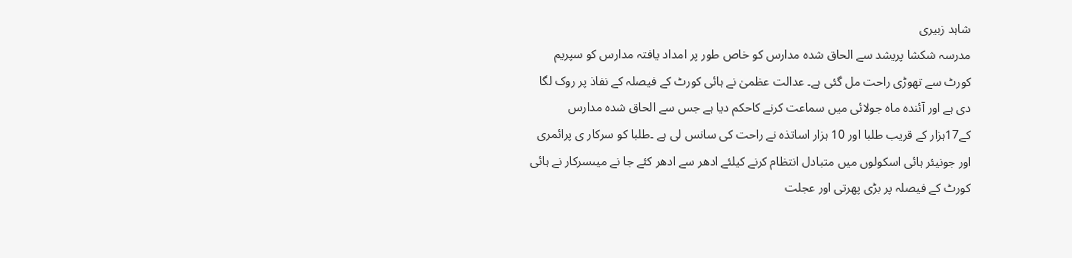شاہد زبیری
مدرسہ شکشا پریشد سے الحاق شدہ مدارس کو خاص طور پر امداد یافتہ مدارس کو سپریم کورٹ سے تھوڑی راحت مل گئی ہے۔ عدالت عظمیٰ نے ہائی کورٹ کے فیصلہ کے نفاذ پر روک لگا دی ہے اور آئندہ ماہ جولائی میں سماعت کرنے کاحکم دیا ہے جس سے الحاق شدہ مدارس کے17ہزار کے قریب طلبا اور 10 ہزار اساتذہ نے راحت کی سانس لی ہے ۔طلبا کو سرکار ی پرائمری اور جونیئر ہائی اسکولوں میں متبادل انتظام کرنے کیلئے ادھر سے ادھر کئے جا نے میںسرکار نے ہائی کورٹ کے فیصلہ پر بڑی پھرتی اور عجلت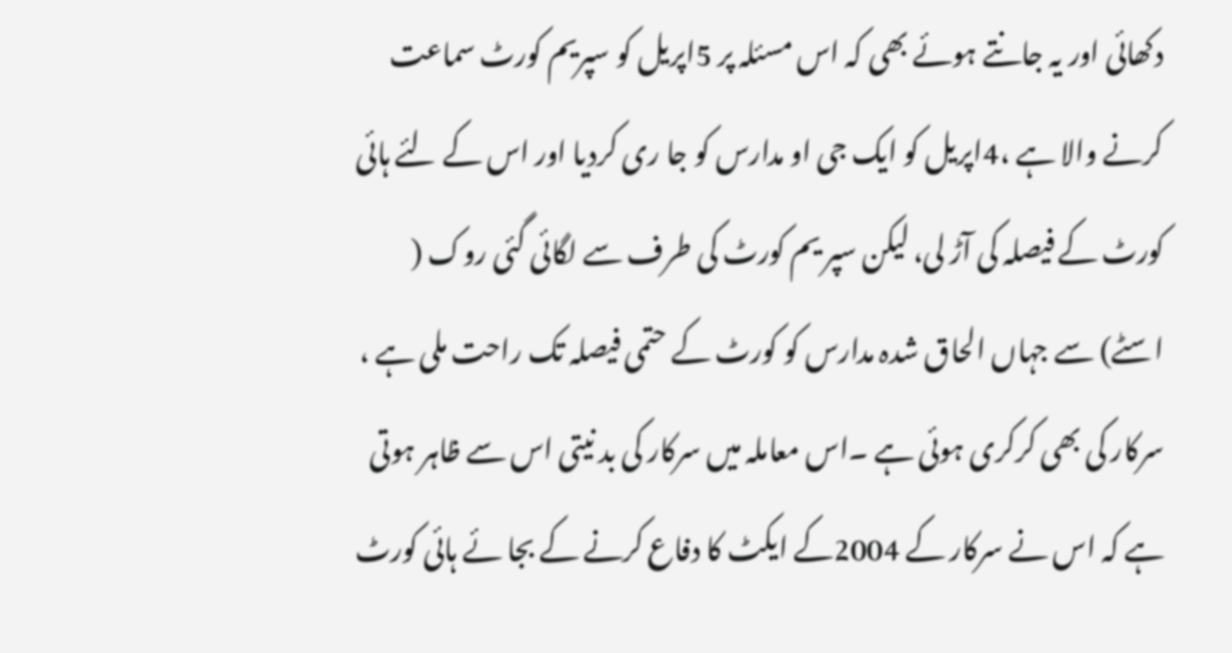دکھائی اور یہ جانتے ہوئے بھی کہ اس مسئلہ پر 5اپریل کو سپریم کورٹ سماعت کرنے والا ہے ،4اپریل کو ایک جی او مدارس کو جا ری کردیا اور اس کے لئے ہائی کورٹ کے فیصلہ کی آڑ لی، لیکن سپر یم کورٹ کی طرف سے لگائی گئی روک ( اسٹے) سے جہاں الحاق شدہ مدارس کو کورٹ کے حتمی فیصلہ تک راحت ملی ہے ، سرکار کی بھی کرکری ہوئی ہے ۔اس معاملہ میں سرکار کی بد نیتی اس سے ظاہر ہوتی ہے کہ اس نے سرکار کے 2004کے ایکٹ کا دفاع کرنے کے بجا ئے ہائی کورٹ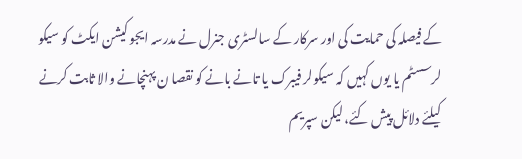کے فیصلہ کی حمایت کی اور سرکار کے سالسٹری جنرل نے مدرسہ ایجو کیشن ایکٹ کو سیکو لرسسٹم یا یوں کہیں کہ سیکولر فیبرک یا تانے بانے کو نقصا ن پہنچانے والا ثابت کرنے کیلئے دلائل پیش کئے، لیکن سپریم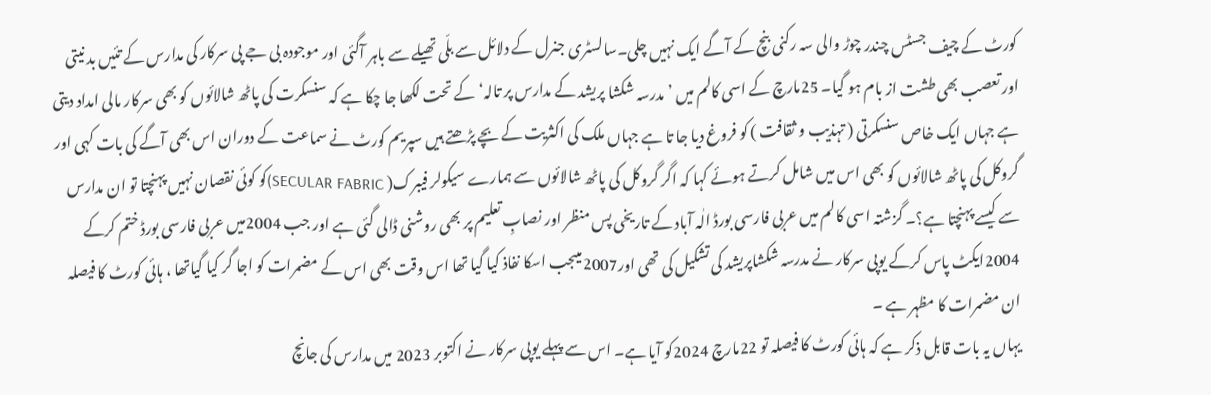کورٹ کے چیف جسٹس چندر چوڑ والی سہ رکنی بنچ کے آگے ایک نہیں چلی۔سالسٹری جنرل کے دلائل سے بلّی تھیلے سے باہر آگئی اور موجودہ بی جے پی سرکار کی مدارس کے تئیں بد نیتی اور تعصب بھی طشت از بام ہو گیا۔ 25مارچ کے اسی کالم میں ’مدرسہ شکشا پریشد کے مدارس پر تالہ‘کے تحت لکھا جا چکا ہے کہ سنسکرت کی پاٹھ شالائوں کو بھی سرکار مالی امداد دیتی ہے جہاں ایک خاص سنسکرتی ( تہذیب و ثقافت ) کو فروغ دیا جا تا ہے جہاں ملک کی اکثریت کے بچے پڑھتے ہیں سپریم کورٹ نے سماعت کے دوران اس بھی آگے کی بات کہی اور گروکل کی پاٹھ شالائوں کو بھی اس میں شامل کرتے ہوئے کہا کہ اگر گروکل کی پاٹھ شالائوں سے ہمارے سیکولر فیبرک( SECULAR FABRIC)کو کوئی نقصان نہیں پہنچتا تو ان مدارس سے کیسے پہنچتا ہے؟۔ گزشتہ اسی کالم میں عربی فارسی بورڈ الٰہ آباد کے تاریخی پس منظر اور نصابِ تعلیم پر بھی روشنی ڈالی گئی ہے اور جب 2004میں عربی فارسی بورڈ ختم کرکے 2004ایکٹ پاس کرکے یوپی سرکار نے مدرسہ شکشاپریشد کی تشکیل کی تھی اور2007میںجب اسکا نفاذ کیا گیا تھا اس وقت بھی اس کے مضمرات کو اجا گر کیا گیاتھا ، ہائی کورٹ کا فیصلہ ان مضمرات کا مظہر ہے ۔
یہاں یہ بات قابل ذکر ہے کہ ہائی کورٹ کا فیصلہ تو 22مارچ 2024کو آیا ہے۔ اس سے پہلے یوپی سرکار نے اکتوبر 2023 میں مدارس کی جانچ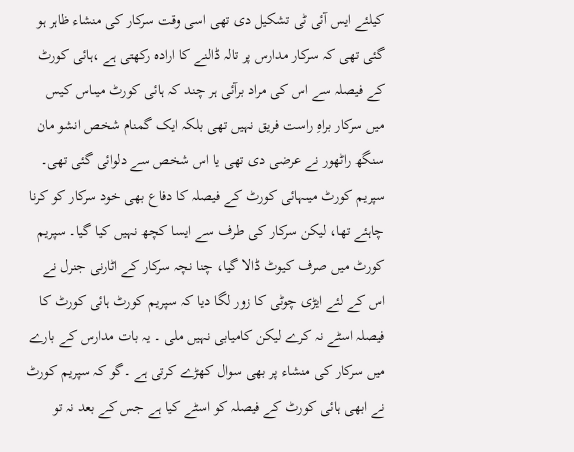کیلئے ایس آئی ٹی تشکیل دی تھی اسی وقت سرکار کی منشاء ظاہر ہو گئی تھی کہ سرکار مدارس پر تالہ ڈالنے کا ارادہ رکھتی ہے ،ہائی کورٹ کے فیصلہ سے اس کی مراد برآئی ہر چند کہ ہائی کورٹ میںاس کیس میں سرکار براہِ راست فریق نہیں تھی بلکہ ایک گمنام شخص انشو مان سنگھ راٹھور نے عرضی دی تھی یا اس شخص سے دلوائی گئی تھی۔
سپریم کورٹ میںہائی کورٹ کے فیصلہ کا دفاع بھی خود سرکار کو کرنا چاہئے تھا، لیکن سرکار کی طرف سے ایسا کچھ نہیں کیا گیا۔ سپریم کورٹ میں صرف کیوٹ ڈالا گیا، چنا نچہ سرکار کے اٹارنی جنرل نے اس کے لئے ایڑی چوٹی کا زور لگا دیا کہ سپریم کورٹ ہائی کورٹ کا فیصلہ اسٹے نہ کرے لیکن کامیابی نہیں ملی ۔ یہ بات مدارس کے بارے میں سرکار کی منشاء پر بھی سوال کھڑے کرتی ہے ۔گو کہ سپریم کورٹ نے ابھی ہائی کورٹ کے فیصلہ کو اسٹے کیا ہے جس کے بعد نہ تو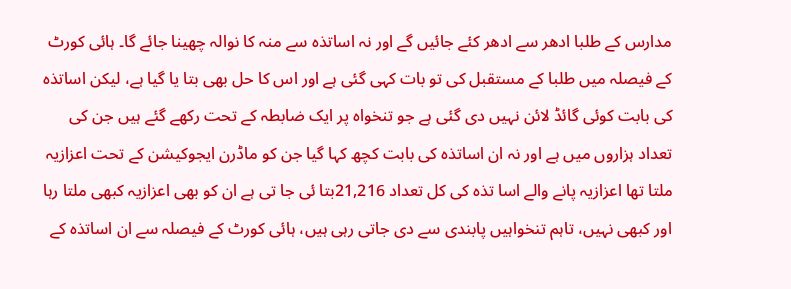مدارس کے طلبا ادھر سے ادھر کئے جائیں گے اور نہ اساتذہ سے منہ کا نوالہ چھینا جائے گا۔ ہائی کورٹ کے فیصلہ میں طلبا کے مستقبل کی تو بات کہی گئی ہے اور اس کا حل بھی بتا یا گیا ہے، لیکن اساتذہ کی بابت کوئی گائڈ لائن نہیں دی گئی ہے جو تنخواہ پر ایک ضابطہ کے تحت رکھے گئے ہیں جن کی تعداد ہزاروں میں ہے اور نہ ان اساتذہ کی بابت کچھ کہا گیا جن کو ماڈرن ایجوکیشن کے تحت اعزازیہ ملتا تھا اعزازیہ پانے والے اسا تذہ کی کل تعداد 21,216بتا ئی جا تی ہے ان کو بھی اعزازیہ کبھی ملتا رہا اور کبھی نہیں، تاہم تنخواہیں پابندی سے دی جاتی رہی ہیں، ہائی کورٹ کے فیصلہ سے ان اساتذہ کے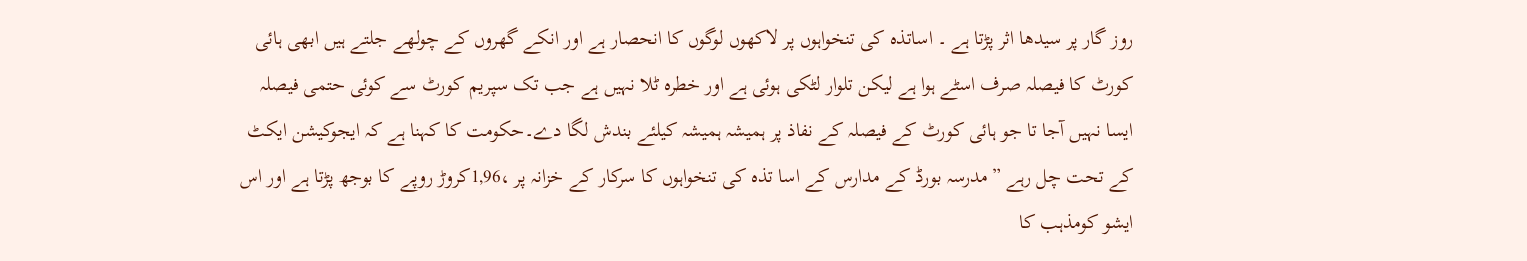روز گار پر سیدھا اثر پڑتا ہے ۔ اساتذہ کی تنخواہوں پر لاکھوں لوگوں کا انحصار ہے اور انکے گھروں کے چولھے جلتے ہیں ابھی ہائی کورٹ کا فیصلہ صرف اسٹے ہوا ہے لیکن تلوار لٹکی ہوئی ہے اور خطرہ ٹلا نہیں ہے جب تک سپریم کورٹ سے کوئی حتمی فیصلہ ایسا نہیں آجا تا جو ہائی کورٹ کے فیصلہ کے نفاذ پر ہمیشہ ہمیشہ کیلئے بندش لگا دے۔حکومت کا کہنا ہے کہ ایجوکیشن ایکٹ کے تحت چل رہے ”مدرسہ بورڈ کے مدارس کے اسا تذہ کی تنخواہوں کا سرکار کے خزانہ پر ،1,96کروڑ روپے کا بوجھ پڑتا ہے اور اس ایشو کومذہب کا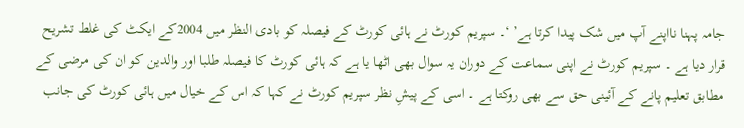جامہ پہنا نااپنے آپ میں شک پیدا کرتا ہے’ ‘۔ سپریم کورٹ نے ہائی کورٹ کے فیصلہ کو بادی النظر میں 2004کے ایکٹ کی غلط تشریح قرار دیا ہے ۔ سپریم کورٹ نے اپنی سماعت کے دوران یہ سوال بھی اٹھا یا ہے کہ ہائی کورٹ کا فیصلہ طلبا اور والدین کو ان کی مرضی کے مطابق تعلیم پانے کے آئینی حق سے بھی روکتا ہے ۔ اسی کے پیشِ نظر سپریم کورٹ نے کہا کہ اس کے خیال میں ہائی کورٹ کی جانب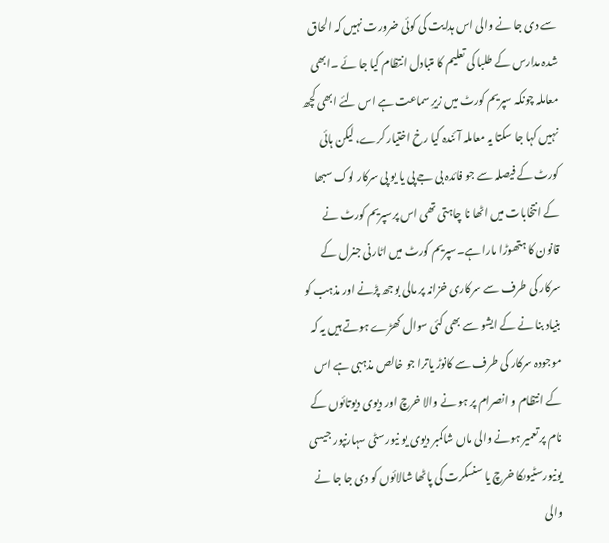سے دی جا نے والی اس ہدایت کی کوئی ضرورت نہیں کہ الحاق شدہ مدارس کے طلبا کی تعلیم کا متبادل انتظام کیا جا ئے ۔ابھی معاملہ چونکہ سپریم کورٹ میں زیرِ سماعت ہے اس لئے ابھی کچھ نہیں کہا جا سکتا یہ معاملہ آئندہ کیا رخ اختیار کرے، لیکن ہائی کورٹ کے فیصلہ سے جو فائدہ بی جے پی یا یو پی سرکار لوک سبھا کے انتخابات میں اٹھا نا چاہتی تھی اس پرسپریم کورٹ نے قانون کا ہتھوڑا مارا ہے۔سپریم کورٹ میں اٹارنی جنرل کے سرکار کی طرف سے سرکاری خزانہ پر مالی بوجھ پڑنے اور مذہب کو بنیاد بنا نے کے ایشو سے بھی کئی سوال کھڑے ہوتے ہیں یہ کہ موجودہ سرکار کی طرف سے کانوڑ یاترا جو خالص مذہبی ہے اس کے انتظام و انصرام پر ہو نے والا خرچ اور دیوی دیوتائوں کے نام پر تعمیر ہونے والی ماں شاکمبر دیوی یو نیورسٹی سہارنپور جیسی یونیورسٹیوںکا خرچ یا سنسکرت کی پاٹھا شالائوں کو دی جا جا نے والی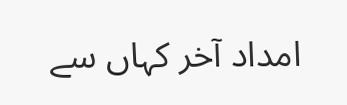امداد آخر کہاں سے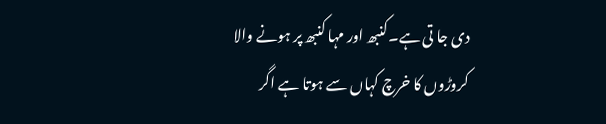دی جا تی ہے۔کنبھ اور مہا کنبھ پر ہونے والا کروڑوں کا خرچ کہاں سے ہوتا ہے اگر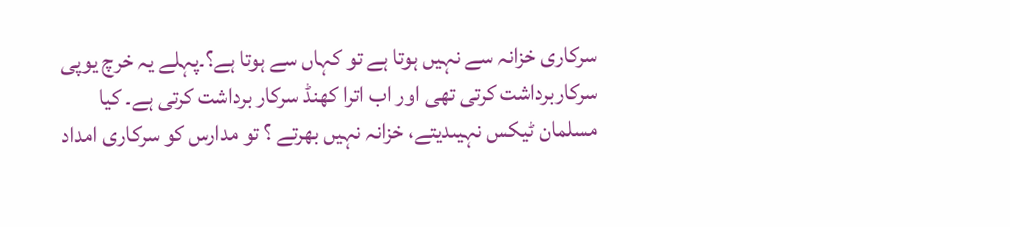سرکاری خزانہ سے نہیں ہوتا ہے تو کہاں سے ہوتا ہے؟۔پہلے یہ خرچ یوپی سرکاربرداشت کرتی تھی اور اب اترا کھنڈ سرکار برداشت کرتی ہے۔ کیا مسلمان ٹیکس نہیںدیتے، خزانہ نہیں بھرتے ؟ تو مدارس کو سرکاری امداد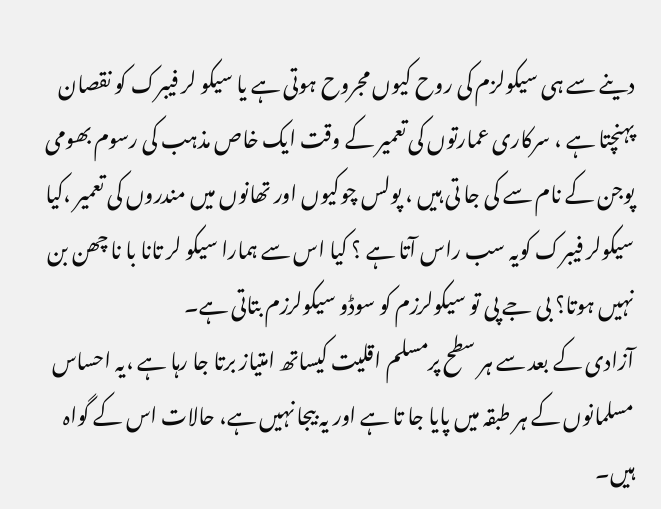دینے سے ہی سیکولزم کی روح کیوں مجروح ہوتی ہے یا سیکو لر فیبرک کو نقصان پہنچتا ہے ، سرکاری عمارتوں کی تعمیر کے وقت ایک خاص مذہب کی رسوم بھومی پوجن کے نام سے کی جا تی ہیں ، پولس چوکیوں اور تھانوں میں مندروں کی تعمیر ،کیا سیکولر فیبرک کویہ سب راس آتا ہے ؟ کیا اس سے ہمارا سیکو لر تانا با نا چھن بن نہیں ہوتا؟ بی جے پی تو سیکولرزم کو سوڈو سیکولرزم بتاتی ہے۔
آزادی کے بعد سے ہر سطح پرمسلم اقلیت کیساتھ امتیاز برتا جا رہا ہے ،یہ احساس مسلمانوں کے ہر طبقہ میں پایا جا تا ہے اور یہ بیجا نہیں ہے، حالات اس کے گواہ ہیں۔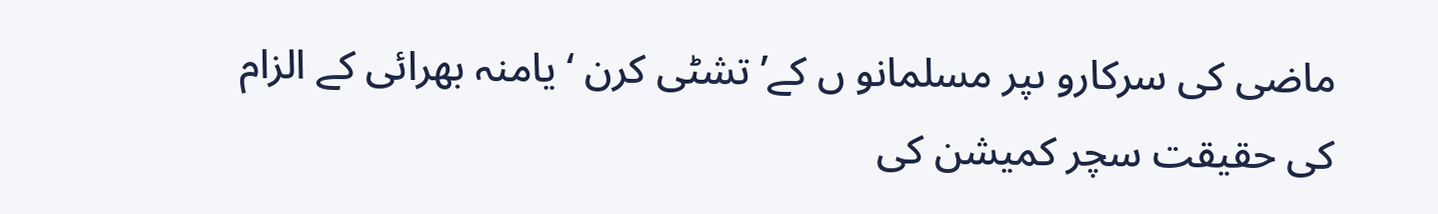ماضی کی سرکارو ںپر مسلمانو ں کے’ تشٹی کرن ‘ یامنہ بھرائی کے الزام کی حقیقت سچر کمیشن کی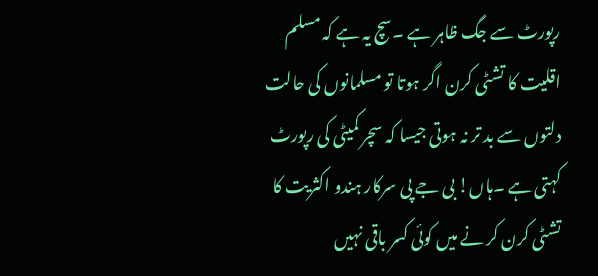رپورٹ سے جگ ظاہر ہے ۔سچ یہ ہے کہ مسلم اقلیت کا تشٹی کرن اگر ہوتا تو مسلمانوں کی حالت دلتوں سے بد تر نہ ہوتی جیسا کہ سچر کمیٹی کی رپورٹ کہتی ہے ۔ہاں! بی جے پی سرکار ہندو اکثریت کا تشٹی کرن کر نے میں کوئی کسر باقی نہیں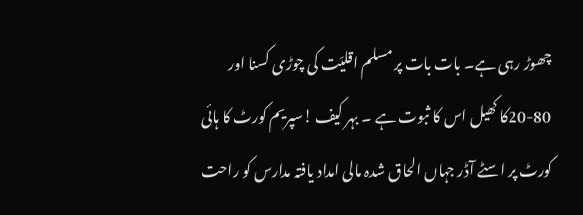چھوڑ رہی ہے۔ بات بات پر مسلم اقلیّت کی چوڑی کسنا اور 80-20کا کھیل اس کا ثبوت ہے ۔ بہر کیف !سپریم کورٹ کا ہائی کورٹ پر اسٹے آڈر جہاں الحاق شدہ مالی امداد یافتہ مدارس کو راحت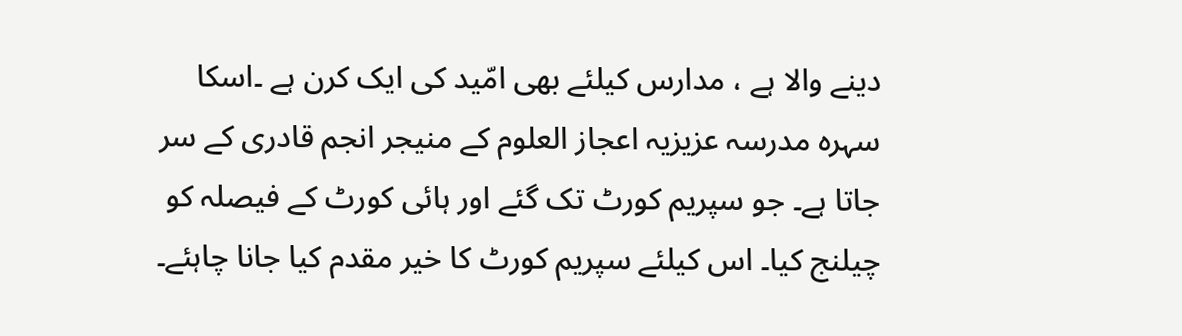دینے والا ہے ، مدارس کیلئے بھی امّید کی ایک کرن ہے ۔اسکا سہرہ مدرسہ عزیزیہ اعجاز العلوم کے منیجر انجم قادری کے سر جاتا ہے۔ جو سپریم کورٹ تک گئے اور ہائی کورٹ کے فیصلہ کو چیلنج کیا۔ اس کیلئے سپریم کورٹ کا خیر مقدم کیا جانا چاہئے۔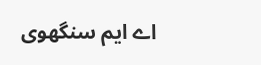اے ایم سنگھوی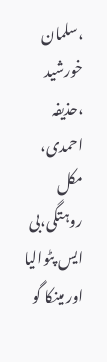،سلمان خورشید ،حذیفہ احمدی، مکل روہتگی،بی ایس پٹوالیا اور مینکا گو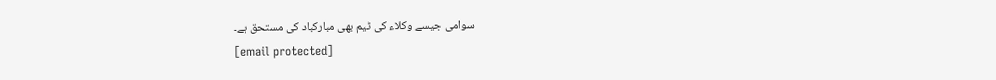سوامی جیسے وکلاء کی ٹیم بھی مبارکباد کی مستحق ہے۔
[email protected]